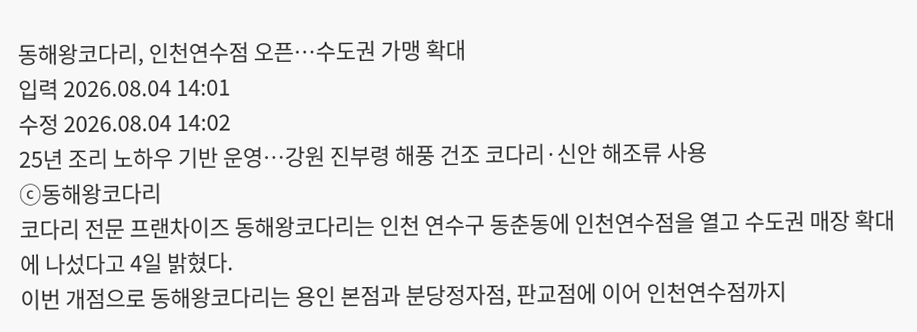동해왕코다리, 인천연수점 오픈…수도권 가맹 확대
입력 2026.08.04 14:01
수정 2026.08.04 14:02
25년 조리 노하우 기반 운영…강원 진부령 해풍 건조 코다리·신안 해조류 사용
ⓒ동해왕코다리
코다리 전문 프랜차이즈 동해왕코다리는 인천 연수구 동춘동에 인천연수점을 열고 수도권 매장 확대에 나섰다고 4일 밝혔다.
이번 개점으로 동해왕코다리는 용인 본점과 분당정자점, 판교점에 이어 인천연수점까지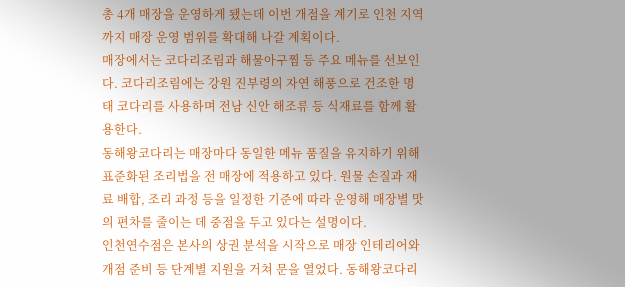총 4개 매장을 운영하게 됐는데 이번 개점을 계기로 인천 지역까지 매장 운영 범위를 확대해 나갈 계획이다.
매장에서는 코다리조림과 해물아구찜 등 주요 메뉴를 선보인다. 코다리조림에는 강원 진부령의 자연 해풍으로 건조한 명태 코다리를 사용하며 전남 신안 해조류 등 식재료를 함께 활용한다.
동해왕코다리는 매장마다 동일한 메뉴 품질을 유지하기 위해 표준화된 조리법을 전 매장에 적용하고 있다. 원물 손질과 재료 배합, 조리 과정 등을 일정한 기준에 따라 운영해 매장별 맛의 편차를 줄이는 데 중점을 두고 있다는 설명이다.
인천연수점은 본사의 상권 분석을 시작으로 매장 인테리어와 개점 준비 등 단계별 지원을 거쳐 문을 열었다. 동해왕코다리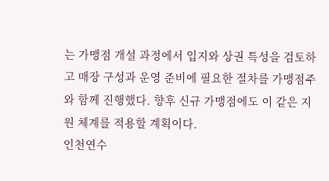는 가맹점 개설 과정에서 입지와 상권 특성을 검토하고 매장 구성과 운영 준비에 필요한 절차를 가맹점주와 함께 진행했다. 향후 신규 가맹점에도 이 같은 지원 체계를 적용할 계획이다.
인천연수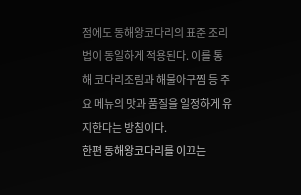점에도 동해왕코다리의 표준 조리법이 동일하게 적용된다. 이를 통해 코다리조림과 해물아구찜 등 주요 메뉴의 맛과 품질을 일정하게 유지한다는 방침이다.
한편 동해왕코다리를 이끄는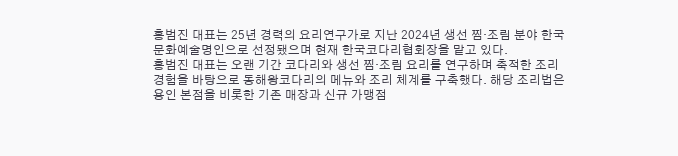홍범진 대표는 25년 경력의 요리연구가로 지난 2024년 생선 찜·조림 분야 한국문화예술명인으로 선정됐으며 현재 한국코다리협회장을 맡고 있다.
홍범진 대표는 오랜 기간 코다리와 생선 찜·조림 요리를 연구하며 축적한 조리 경험을 바탕으로 동해왕코다리의 메뉴와 조리 체계를 구축했다. 해당 조리법은 용인 본점을 비롯한 기존 매장과 신규 가맹점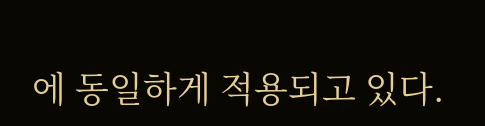에 동일하게 적용되고 있다.